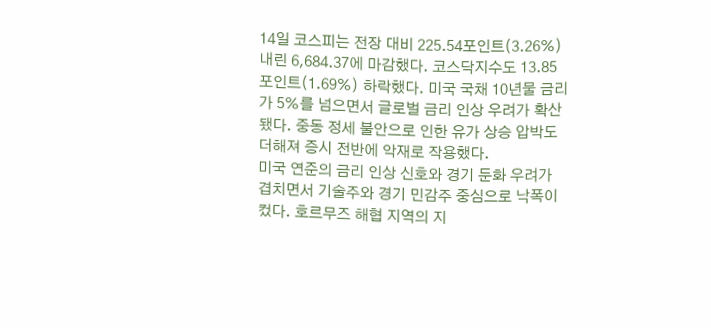14일 코스피는 전장 대비 225.54포인트(3.26%) 내린 6,684.37에 마감했다. 코스닥지수도 13.85포인트(1.69%) 하락했다. 미국 국채 10년물 금리가 5%를 넘으면서 글로벌 금리 인상 우려가 확산됐다. 중동 정세 불안으로 인한 유가 상승 압박도 더해져 증시 전반에 악재로 작용했다.
미국 연준의 금리 인상 신호와 경기 둔화 우려가 겹치면서 기술주와 경기 민감주 중심으로 낙폭이 컸다. 호르무즈 해협 지역의 지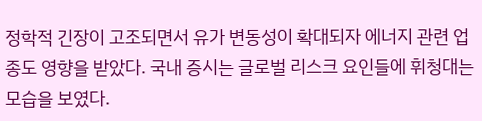정학적 긴장이 고조되면서 유가 변동성이 확대되자 에너지 관련 업종도 영향을 받았다. 국내 증시는 글로벌 리스크 요인들에 휘청대는 모습을 보였다.